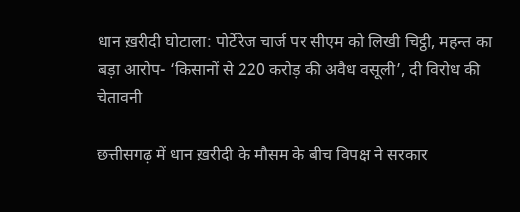धान ख़रीदी घोटाला: पोर्टेरेज चार्ज पर सीएम को लिखी चिट्ठी, महन्त का बड़ा आरोप- ‘किसानों से 220 करोड़ की अवैध वसूली’, दी विरोध की चेतावनी

छत्तीसगढ़ में धान ख़रीदी के मौसम के बीच विपक्ष ने सरकार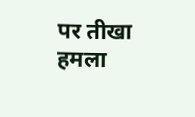पर तीखा हमला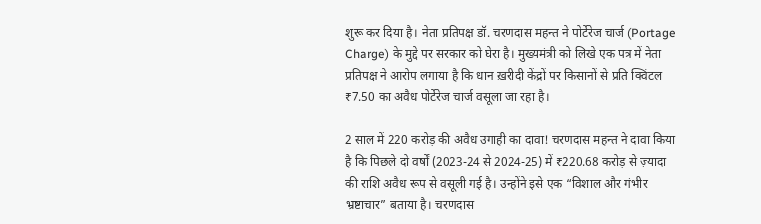शुरू कर दिया है। नेता प्रतिपक्ष डॉ. चरणदास महन्त ने पोर्टेरेज चार्ज (Portage Charge) के मुद्दे पर सरकार को घेरा है। मुख्यमंत्री को लिखे एक पत्र में नेता प्रतिपक्ष ने आरोप लगाया है कि धान ख़रीदी केंद्रों पर किसानों से प्रति क्विंटल ₹7.50 का अवैध पोर्टेरेज चार्ज वसूला जा रहा है।

2 साल में 220 करोड़ की अवैध उगाही का दावा! चरणदास महन्त ने दावा किया है कि पिछले दो वर्षों (2023-24 से 2024-25) में ₹220.68 करोड़ से ज़्यादा की राशि अवैध रूप से वसूली गई है। उन्होंने इसे एक “विशाल और गंभीर भ्रष्टाचार” बताया है। चरणदास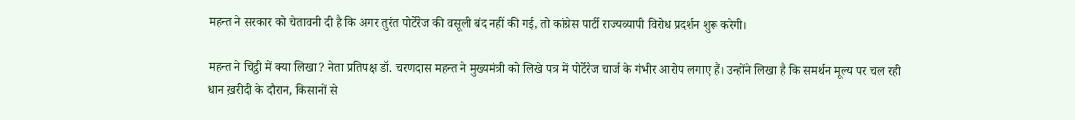महन्त ने सरकार को चेतावनी दी है कि अगर तुरंत पोर्टेरेज की वसूली बंद नहीं की गई, तो कांग्रेस पार्टी राज्यव्यापी विरोध प्रदर्शन शुरू करेगी।

महन्त ने चिट्ठी में क्या लिखा? नेता प्रतिपक्ष डॉ. चरणदास महन्त ने मुख्यमंत्री को लिखे पत्र में पोर्टेरेज चार्ज के गंभीर आरोप लगाए हैं। उन्होंने लिखा है कि समर्थन मूल्य पर चल रही धान ख़रीदी के दौरान, किसानों से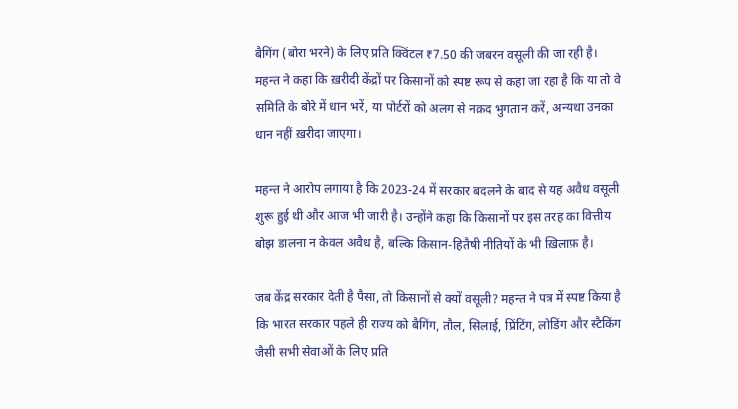बैगिंग (बोरा भरने) के लिए प्रति क्विंटल ₹7.50 की जबरन वसूली की जा रही है। महन्त ने कहा कि ख़रीदी केंद्रों पर किसानों को स्पष्ट रूप से कहा जा रहा है कि या तो वे समिति के बोरे में धान भरें, या पोर्टरों को अलग से नक़द भुगतान करें, अन्यथा उनका धान नहीं ख़रीदा जाएगा।

महन्त ने आरोप लगाया है कि 2023-24 में सरकार बदलने के बाद से यह अवैध वसूली शुरू हुई थी और आज भी जारी है। उन्होंने कहा कि किसानों पर इस तरह का वित्तीय बोझ डालना न केवल अवैध है, बल्कि किसान-हितैषी नीतियों के भी ख़िलाफ़ है।

जब केंद्र सरकार देती है पैसा, तो किसानों से क्यों वसूली? महन्त ने पत्र में स्पष्ट किया है कि भारत सरकार पहले ही राज्य को बैगिंग, तौल, सिलाई, प्रिंटिंग, लोडिंग और स्टैकिंग जैसी सभी सेवाओं के लिए प्रति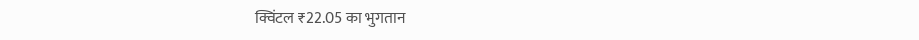क्विंटल ₹22.05 का भुगतान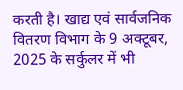करती है। खाद्य एवं सार्वजनिक वितरण विभाग के 9 अक्टूबर, 2025 के सर्कुलर में भी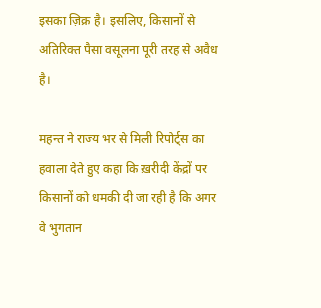इसका ज़िक्र है। इसलिए, किसानों से अतिरिक्त पैसा वसूलना पूरी तरह से अवैध है।

महन्त ने राज्य भर से मिली रिपोर्ट्स का हवाला देते हुए कहा कि ख़रीदी केंद्रों पर किसानों को धमकी दी जा रही है कि अगर वे भुगतान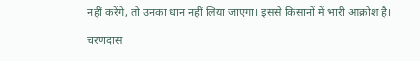नहीं करेंगे, तो उनका धान नहीं लिया जाएगा। इससे किसानों में भारी आक्रोश है।

चरणदास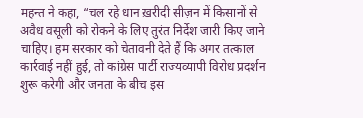महन्त ने कहा, “चल रहे धान ख़रीदी सीज़न में किसानों से अवैध वसूली को रोकने के लिए तुरंत निर्देश जारी किए जाने चाहिए। हम सरकार को चेतावनी देते हैं कि अगर तत्काल कार्रवाई नहीं हुई, तो कांग्रेस पार्टी राज्यव्यापी विरोध प्रदर्शन शुरू करेगी और जनता के बीच इस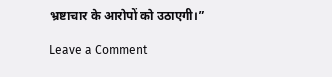भ्रष्टाचार के आरोपों को उठाएगी।”

Leave a Comment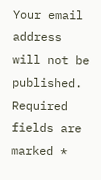Your email address will not be published. Required fields are marked *